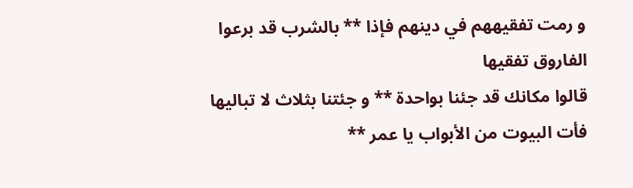و رمت تفقيههم في دينهم فإذا ** بالشرب قد برعوا الفاروق تفقيها
قالوا مكانك قد جئنا بواحدة ** و جئتنا بثلاث لا تباليها
فأت البيوت من الأبواب يا عمر **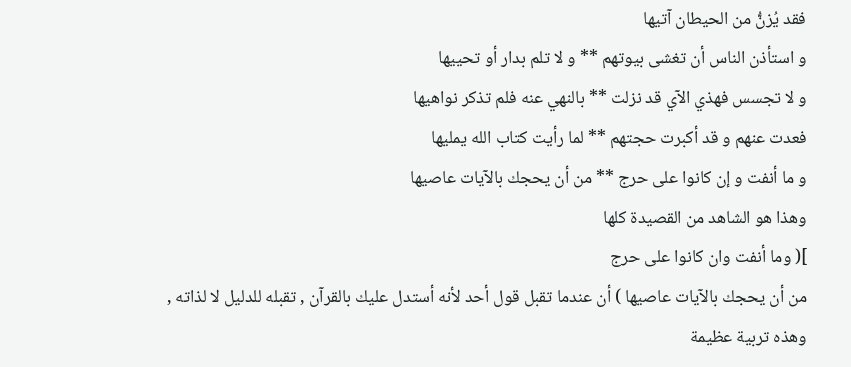فقد يُزنُّ من الحيطان آتيها
و استأذن الناس أن تغشى بيوتهم ** و لا تلم بدار أو تحييها
و لا تجسس فهذي الآي قد نزلت ** بالنهي عنه فلم تذكر نواهيها
فعدت عنهم و قد أكبرت حجتهم ** لما رأيت كتاب الله يمليها
و ما أنفت و إن كانوا على حرج ** من أن يحجك بالآيات عاصيها
وهذا هو الشاهد من القصيدة كلها
]( وما أنفت وان كانوا على حرج
من أن يحجك بالآيات عاصيها ) أن عندما تقبل قول أحد لأنه أستدل عليك بالقرآن , تقبله للدليل لا لذاته , وهذه تربية عظيمة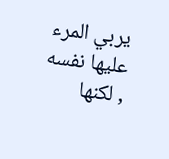يربي المرء عليها نفسه , لكنها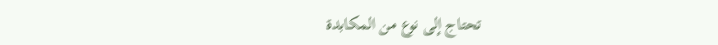تحتاج إلى نوع من المكابدة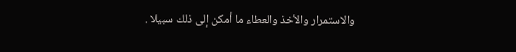والاستمرار والأخذ والعطاء ما أمكن إلى ذلك سبيلا .